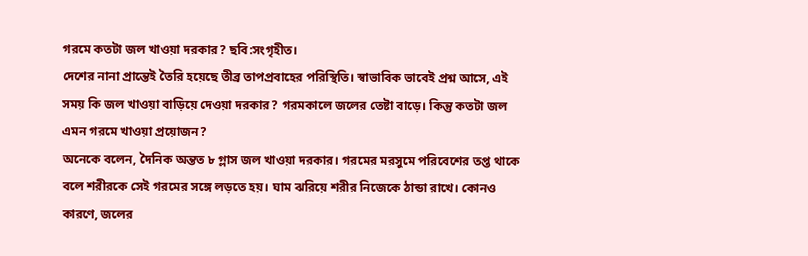গরমে কতটা জল খাওয়া দরকার? ছবি:সংগৃহীত।
দেশের নানা প্রান্তেই তৈরি হয়েছে তীব্র তাপপ্রবাহের পরিস্থিতি। স্বাভাবিক ভাবেই প্রশ্ন আসে, এই সময় কি জল খাওয়া বাড়িয়ে দেওয়া দরকার? গরমকালে জলের তেষ্টা বাড়ে। কিন্তু কতটা জল এমন গরমে খাওয়া প্রয়োজন?
অনেকে বলেন, দৈনিক অন্তত ৮ গ্লাস জল খাওয়া দরকার। গরমের মরসুমে পরিবেশের তপ্ত থাকে বলে শরীরকে সেই গরমের সঙ্গে লড়তে হয়। ঘাম ঝরিয়ে শরীর নিজেকে ঠান্ডা রাখে। কোনও কারণে, জলের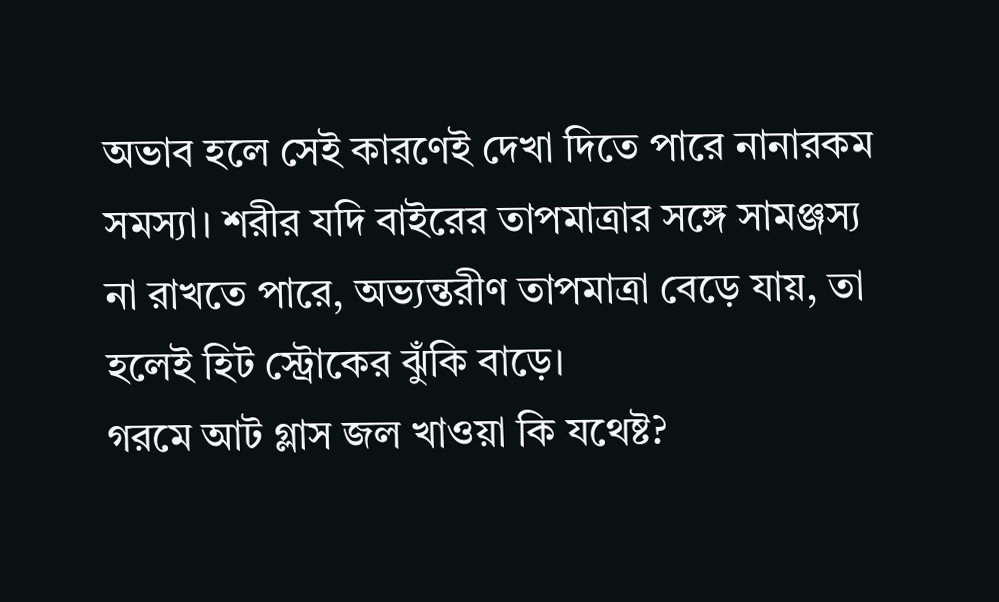অভাব হলে সেই কারণেই দেখা দিতে পারে নানারকম সমস্যা। শরীর যদি বাইরের তাপমাত্রার সঙ্গে সামঞ্জস্য না রাখতে পারে, অভ্যন্তরীণ তাপমাত্রা বেড়ে যায়, তা হলেই হিট স্ট্রোকের ঝুঁকি বাড়ে।
গরমে আট গ্লাস জল খাওয়া কি যথেষ্ট?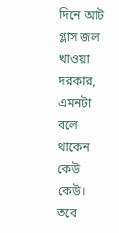দিনে আট গ্লাস জল খাওয়া দরকার, এমনটা বলে থাকেন কেউ কেউ। তবে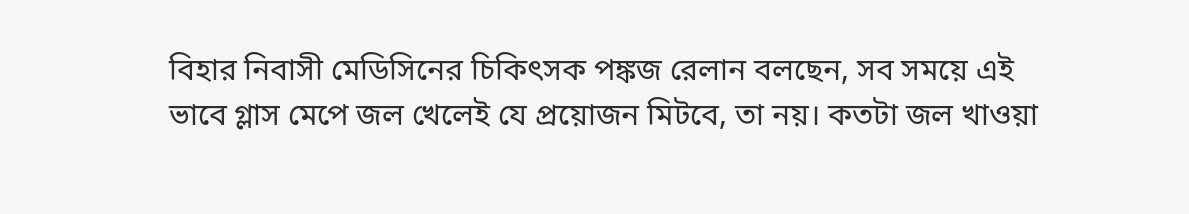বিহার নিবাসী মেডিসিনের চিকিৎসক পঙ্কজ রেলান বলছেন, সব সময়ে এই ভাবে গ্লাস মেপে জল খেলেই যে প্রয়োজন মিটবে, তা নয়। কতটা জল খাওয়া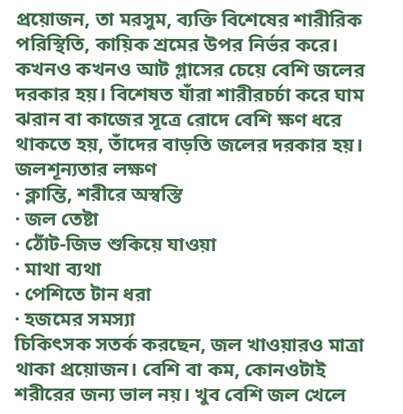প্রয়োজন, তা মরসুম, ব্যক্তি বিশেষের শারীরিক পরিস্থিতি, কায়িক শ্রমের উপর নির্ভর করে। কখনও কখনও আট গ্লাসের চেয়ে বেশি জলের দরকার হয়। বিশেষত যাঁরা শারীরচর্চা করে ঘাম ঝরান বা কাজের সূত্রে রোদে বেশি ক্ষণ ধরে থাকতে হয়, তাঁদের বাড়তি জলের দরকার হয়।
জলশূন্যতার লক্ষণ
· ক্লান্তি, শরীরে অস্বস্তি
· জল তেষ্টা
· ঠোঁট-জিভ শুকিয়ে যাওয়া
· মাথা ব্যথা
· পেশিতে টান ধরা
· হজমের সমস্যা
চিকিৎসক সতর্ক করছেন, জল খাওয়ারও মাত্রা থাকা প্রয়োজন। বেশি বা কম, কোনওটাই শরীরের জন্য ভাল নয়। খুব বেশি জল খেলে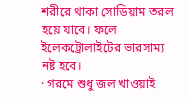শরীরে থাকা সোডিয়াম তরল হয়ে যাবে। ফলে ইলেকট্রোলাইটের ভারসাম্য নষ্ট হবে।
· গরমে শুধু জল খাওয়াই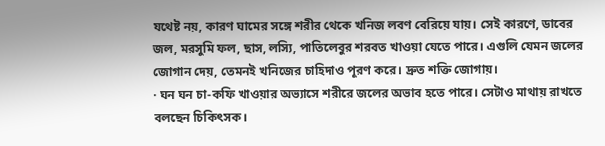যথেষ্ট নয়, কারণ ঘামের সঙ্গে শরীর থেকে খনিজ লবণ বেরিয়ে যায়। সেই কারণে, ডাবের জল, মরসুমি ফল, ছাস, লস্যি, পাতিলেবুর শরবত খাওয়া যেতে পারে। এগুলি যেমন জলের জোগান দেয়, তেমনই খনিজের চাহিদাও পূরণ করে। দ্রুত শক্তি জোগায়।
· ঘন ঘন চা-কফি খাওয়ার অভ্যাসে শরীরে জলের অভাব হতে পারে। সেটাও মাথায় রাখতে বলছেন চিকিৎসক।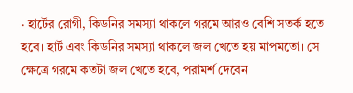· হার্টের রোগী, কিডনির সমস্যা থাকলে গরমে আরও বেশি সতর্ক হতে হবে। হার্ট এবং কিডনির সমস্যা থাকলে জল খেতে হয় মাপমতো। সে ক্ষেত্রে গরমে কতটা জল খেতে হবে, পরামর্শ দেবেন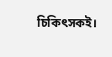চিকিৎসকই।